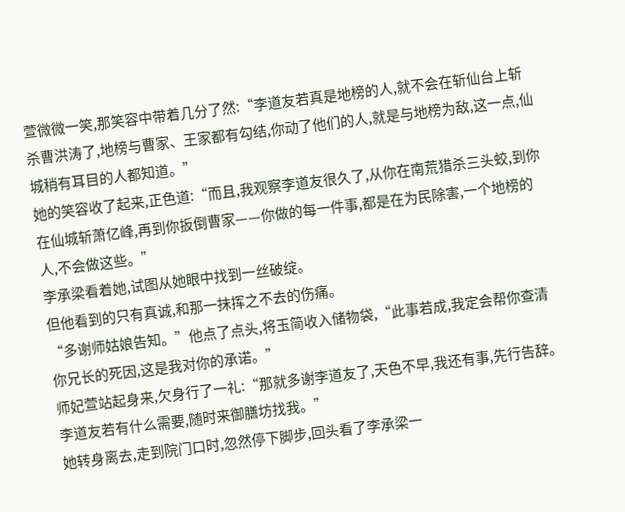萱微微一笑,那笑容中带着几分了然:“李道友若真是地榜的人,就不会在斩仙台上斩杀曹洪涛了,地榜与曹家、王家都有勾结,你动了他们的人,就是与地榜为敌,这一点,仙城稍有耳目的人都知道。”
她的笑容收了起来,正色道:“而且,我观察李道友很久了,从你在南荒猎杀三头蛟,到你在仙城斩萧亿峰,再到你扳倒曹家——你做的每一件事,都是在为民除害,一个地榜的人,不会做这些。”
李承梁看着她,试图从她眼中找到一丝破绽。
但他看到的只有真诚,和那一抹挥之不去的伤痛。
“多谢师姑娘告知。”他点了点头,将玉简收入储物袋,“此事若成,我定会帮你查清你兄长的死因,这是我对你的承诺。”
师妃萱站起身来,欠身行了一礼:“那就多谢李道友了,天色不早,我还有事,先行告辞。李道友若有什么需要,随时来御膳坊找我。”
她转身离去,走到院门口时,忽然停下脚步,回头看了李承梁一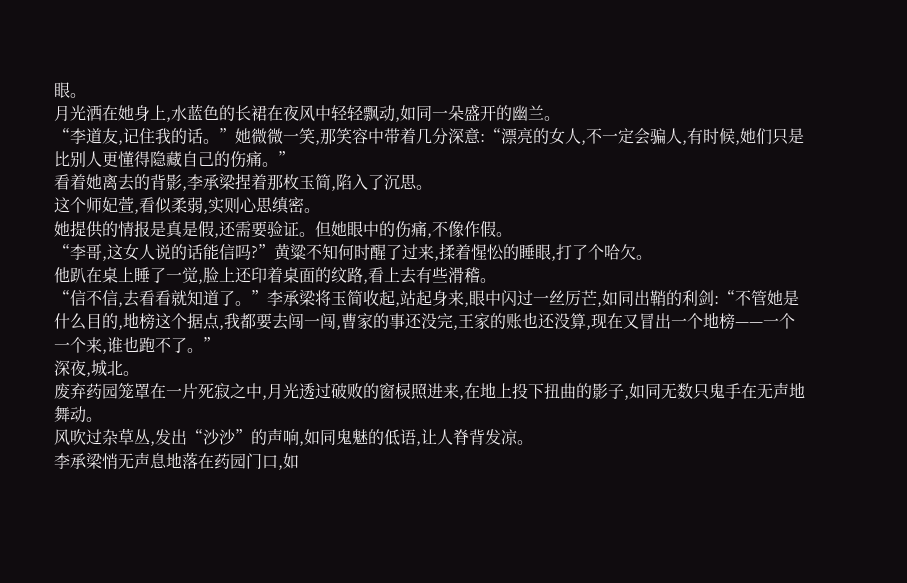眼。
月光洒在她身上,水蓝色的长裙在夜风中轻轻飘动,如同一朵盛开的幽兰。
“李道友,记住我的话。”她微微一笑,那笑容中带着几分深意:“漂亮的女人,不一定会骗人,有时候,她们只是比别人更懂得隐藏自己的伤痛。”
看着她离去的背影,李承梁捏着那枚玉简,陷入了沉思。
这个师妃萱,看似柔弱,实则心思缜密。
她提供的情报是真是假,还需要验证。但她眼中的伤痛,不像作假。
“李哥,这女人说的话能信吗?”黄粱不知何时醒了过来,揉着惺忪的睡眼,打了个哈欠。
他趴在桌上睡了一觉,脸上还印着桌面的纹路,看上去有些滑稽。
“信不信,去看看就知道了。”李承梁将玉简收起,站起身来,眼中闪过一丝厉芒,如同出鞘的利剑:“不管她是什么目的,地榜这个据点,我都要去闯一闯,曹家的事还没完,王家的账也还没算,现在又冒出一个地榜——一个一个来,谁也跑不了。”
深夜,城北。
废弃药园笼罩在一片死寂之中,月光透过破败的窗棂照进来,在地上投下扭曲的影子,如同无数只鬼手在无声地舞动。
风吹过杂草丛,发出“沙沙”的声响,如同鬼魅的低语,让人脊背发凉。
李承梁悄无声息地落在药园门口,如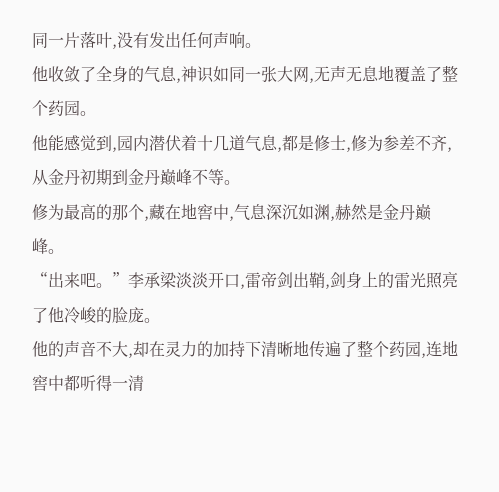同一片落叶,没有发出任何声响。
他收敛了全身的气息,神识如同一张大网,无声无息地覆盖了整个药园。
他能感觉到,园内潜伏着十几道气息,都是修士,修为参差不齐,从金丹初期到金丹巅峰不等。
修为最高的那个,藏在地窖中,气息深沉如渊,赫然是金丹巅峰。
“出来吧。”李承梁淡淡开口,雷帝剑出鞘,剑身上的雷光照亮了他冷峻的脸庞。
他的声音不大,却在灵力的加持下清晰地传遍了整个药园,连地窖中都听得一清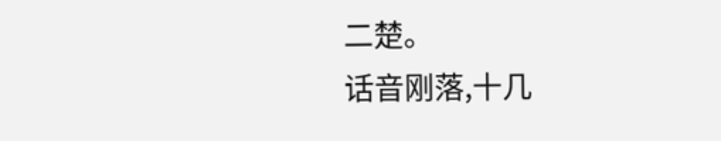二楚。
话音刚落,十几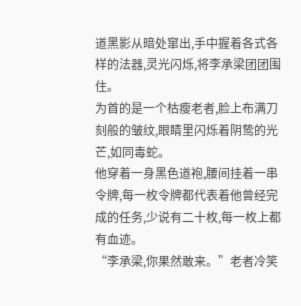道黑影从暗处窜出,手中握着各式各样的法器,灵光闪烁,将李承梁团团围住。
为首的是一个枯瘦老者,脸上布满刀刻般的皱纹,眼睛里闪烁着阴鸷的光芒,如同毒蛇。
他穿着一身黑色道袍,腰间挂着一串令牌,每一枚令牌都代表着他曾经完成的任务,少说有二十枚,每一枚上都有血迹。
“李承梁,你果然敢来。”老者冷笑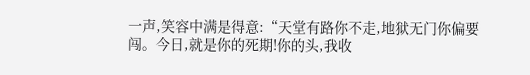一声,笑容中满是得意:“天堂有路你不走,地狱无门你偏要闯。今日,就是你的死期!你的头,我收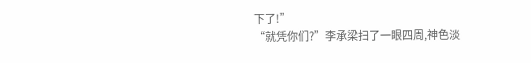下了!”
“就凭你们?”李承梁扫了一眼四周,神色淡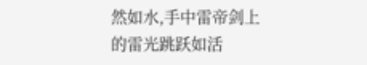然如水,手中雷帝剑上的雷光跳跃如活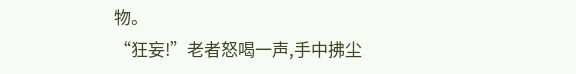物。
“狂妄!”老者怒喝一声,手中拂尘